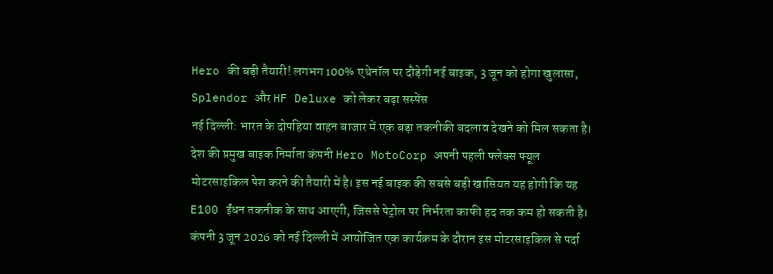Hero की बड़ी तैयारी! लगभग 100% एथेनॉल पर दौड़ेगी नई बाइक, 3 जून को होगा खुलासा, Splendor और HF Deluxe को लेकर बढ़ा सस्पेंस
नई दिल्ली: भारत के दोपहिया वाहन बाजार में एक बड़ा तकनीकी बदलाव देखने को मिल सकता है। देश की प्रमुख बाइक निर्माता कंपनी Hero MotoCorp अपनी पहली फ्लेक्स फ्यूल मोटरसाइकिल पेश करने की तैयारी में है। इस नई बाइक की सबसे बड़ी खासियत यह होगी कि यह E100 ईंधन तकनीक के साथ आएगी, जिससे पेट्रोल पर निर्भरता काफी हद तक कम हो सकती है। कंपनी 3 जून 2026 को नई दिल्ली में आयोजित एक कार्यक्रम के दौरान इस मोटरसाइकिल से पर्दा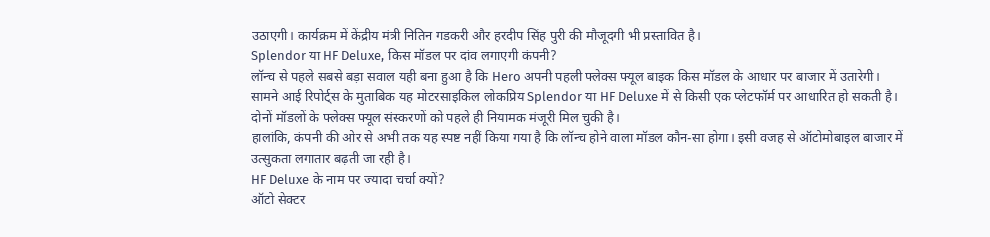उठाएगी। कार्यक्रम में केंद्रीय मंत्री नितिन गडकरी और हरदीप सिंह पुरी की मौजूदगी भी प्रस्तावित है।
Splendor या HF Deluxe, किस मॉडल पर दांव लगाएगी कंपनी?
लॉन्च से पहले सबसे बड़ा सवाल यही बना हुआ है कि Hero अपनी पहली फ्लेक्स फ्यूल बाइक किस मॉडल के आधार पर बाजार में उतारेगी। सामने आई रिपोर्ट्स के मुताबिक यह मोटरसाइकिल लोकप्रिय Splendor या HF Deluxe में से किसी एक प्लेटफॉर्म पर आधारित हो सकती है। दोनों मॉडलों के फ्लेक्स फ्यूल संस्करणों को पहले ही नियामक मंजूरी मिल चुकी है।
हालांकि, कंपनी की ओर से अभी तक यह स्पष्ट नहीं किया गया है कि लॉन्च होने वाला मॉडल कौन-सा होगा। इसी वजह से ऑटोमोबाइल बाजार में उत्सुकता लगातार बढ़ती जा रही है।
HF Deluxe के नाम पर ज्यादा चर्चा क्यों?
ऑटो सेक्टर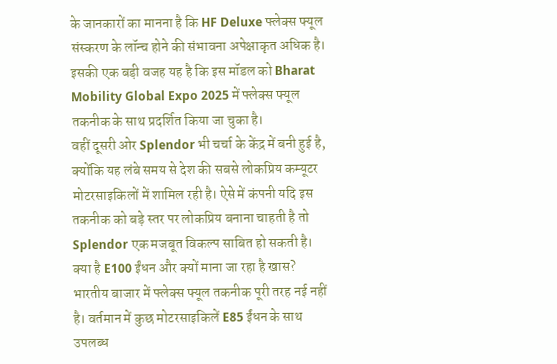के जानकारों का मानना है कि HF Deluxe फ्लेक्स फ्यूल संस्करण के लॉन्च होने की संभावना अपेक्षाकृत अधिक है। इसकी एक बड़ी वजह यह है कि इस मॉडल को Bharat Mobility Global Expo 2025 में फ्लेक्स फ्यूल तकनीक के साथ प्रदर्शित किया जा चुका है।
वहीं दूसरी ओर Splendor भी चर्चा के केंद्र में बनी हुई है, क्योंकि यह लंबे समय से देश की सबसे लोकप्रिय कम्यूटर मोटरसाइकिलों में शामिल रही है। ऐसे में कंपनी यदि इस तकनीक को बड़े स्तर पर लोकप्रिय बनाना चाहती है तो Splendor एक मजबूत विकल्प साबित हो सकती है।
क्या है E100 ईंधन और क्यों माना जा रहा है खास?
भारतीय बाजार में फ्लेक्स फ्यूल तकनीक पूरी तरह नई नहीं है। वर्तमान में कुछ मोटरसाइकिलें E85 ईंधन के साथ उपलब्ध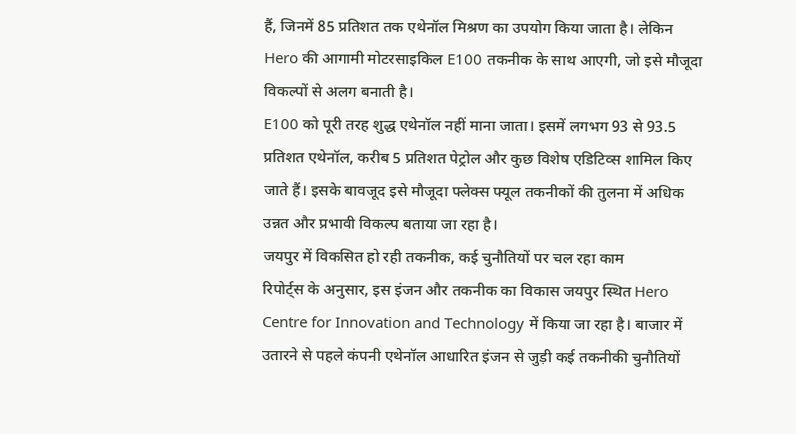हैं, जिनमें 85 प्रतिशत तक एथेनॉल मिश्रण का उपयोग किया जाता है। लेकिन Hero की आगामी मोटरसाइकिल E100 तकनीक के साथ आएगी, जो इसे मौजूदा विकल्पों से अलग बनाती है।
E100 को पूरी तरह शुद्ध एथेनॉल नहीं माना जाता। इसमें लगभग 93 से 93.5 प्रतिशत एथेनॉल, करीब 5 प्रतिशत पेट्रोल और कुछ विशेष एडिटिव्स शामिल किए जाते हैं। इसके बावजूद इसे मौजूदा फ्लेक्स फ्यूल तकनीकों की तुलना में अधिक उन्नत और प्रभावी विकल्प बताया जा रहा है।
जयपुर में विकसित हो रही तकनीक, कई चुनौतियों पर चल रहा काम
रिपोर्ट्स के अनुसार, इस इंजन और तकनीक का विकास जयपुर स्थित Hero Centre for Innovation and Technology में किया जा रहा है। बाजार में उतारने से पहले कंपनी एथेनॉल आधारित इंजन से जुड़ी कई तकनीकी चुनौतियों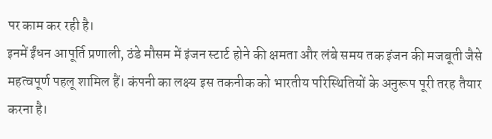पर काम कर रही है।
इनमें ईंधन आपूर्ति प्रणाली, ठंडे मौसम में इंजन स्टार्ट होने की क्षमता और लंबे समय तक इंजन की मजबूती जैसे महत्वपूर्ण पहलू शामिल हैं। कंपनी का लक्ष्य इस तकनीक को भारतीय परिस्थितियों के अनुरूप पूरी तरह तैयार करना है।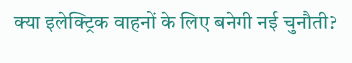क्या इलेक्ट्रिक वाहनों के लिए बनेगी नई चुनौती?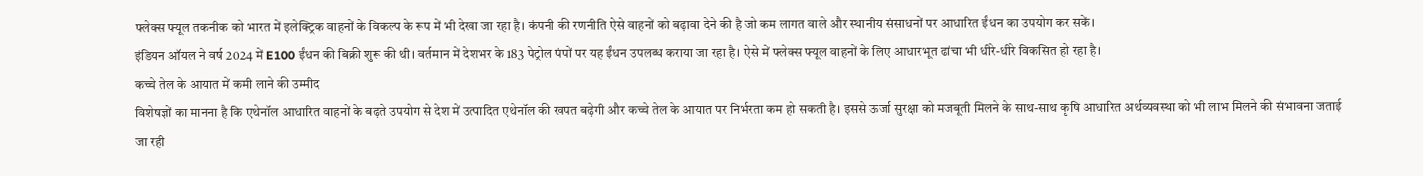फ्लेक्स फ्यूल तकनीक को भारत में इलेक्ट्रिक वाहनों के विकल्प के रूप में भी देखा जा रहा है। कंपनी की रणनीति ऐसे वाहनों को बढ़ावा देने की है जो कम लागत वाले और स्थानीय संसाधनों पर आधारित ईंधन का उपयोग कर सकें।
इंडियन ऑयल ने वर्ष 2024 में E100 ईंधन की बिक्री शुरू की थी। वर्तमान में देशभर के 183 पेट्रोल पंपों पर यह ईंधन उपलब्ध कराया जा रहा है। ऐसे में फ्लेक्स फ्यूल वाहनों के लिए आधारभूत ढांचा भी धीरे-धीरे विकसित हो रहा है।
कच्चे तेल के आयात में कमी लाने की उम्मीद
विशेषज्ञों का मानना है कि एथेनॉल आधारित वाहनों के बढ़ते उपयोग से देश में उत्पादित एथेनॉल की खपत बढ़ेगी और कच्चे तेल के आयात पर निर्भरता कम हो सकती है। इससे ऊर्जा सुरक्षा को मजबूती मिलने के साथ-साथ कृषि आधारित अर्थव्यवस्था को भी लाभ मिलने की संभावना जताई जा रही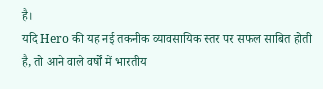है।
यदि Hero की यह नई तकनीक व्यावसायिक स्तर पर सफल साबित होती है, तो आने वाले वर्षों में भारतीय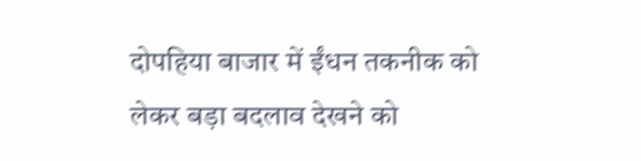दोपहिया बाजार में ईंधन तकनीक को लेकर बड़ा बदलाव देखने को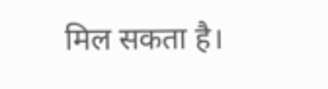मिल सकता है।